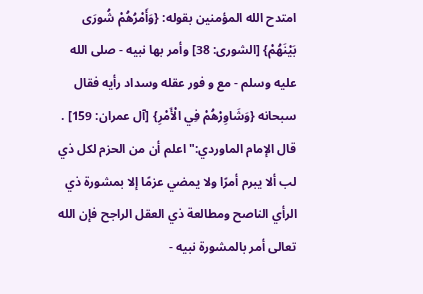امتدح الله المؤمنين بقوله: {وَأَمْرُهُمْ شُورَى بَيْنَهُمْ} [الشورى: 38] وأمر بها نبيه - صلى الله عليه وسلم - مع و فور عقله وسداد رأيه فقال سبحانه {وَشَاوِرْهُمْ فِي الْأَمْرِ} [آل عمران: 159] .
قال الإمام الماوردي:"اعلم أن من الحزم لكل ذي لب ألا يبرم أمرًا ولا يمضي عزمًا إلا بمشورة ذي الرأي الناصح ومطالعة ذي العقل الراجح فإن الله تعالى أمر بالمشورة نبيه -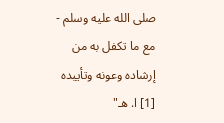صلى الله عليه وسلم - مع ما تكفل به من إرشاده وعونه وتأييده [1] ا. هـ"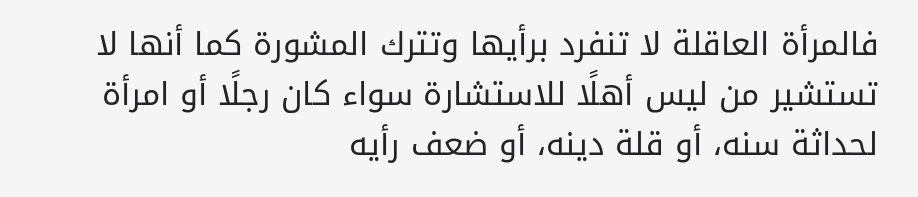فالمرأة العاقلة لا تنفرد برأيها وتترك المشورة كما أنها لا تستشير من ليس أهلًا للاستشارة سواء كان رجلًا أو امرأة لحداثة سنه، أو قلة دينه، أو ضعف رأيه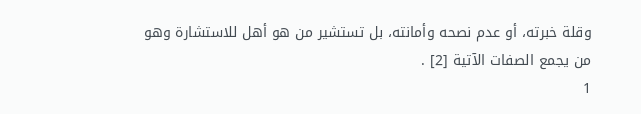وقلة خبرته، أو عدم نصحه وأمانته، بل تستشير من هو أهل للاستشارة وهو من يجمع الصفات الآتية [2] .
1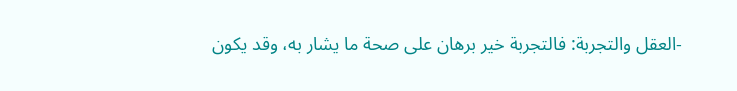-العقل والتجربة: فالتجربة خير برهان على صحة ما يشار به، وقد يكون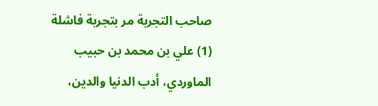صاحب التجربة مر بتجربة فاشلة
(1) علي بن محمد بن حبيب الماوردي، أدب الدنيا والدين،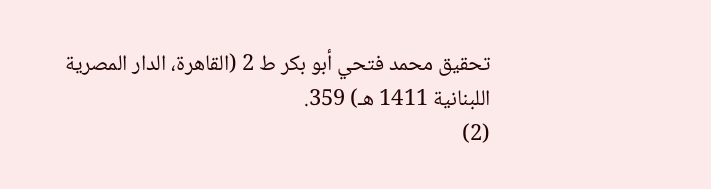تحقيق محمد فتحي أبو بكر ط 2 (القاهرة، الدار المصرية اللبنانية 1411 هـ) 359.
(2)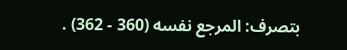بتصرف: المرجع نفسه (360 - 362) .